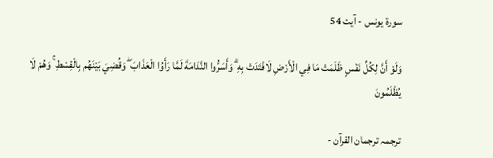سورة یونس - آیت 54

وَلَوْ أَنَّ لِكُلِّ نَفْسٍ ظَلَمَتْ مَا فِي الْأَرْضِ لَافْتَدَتْ بِهِ ۗ وَأَسَرُّوا النَّدَامَةَ لَمَّا رَأَوُا الْعَذَابَ ۖ وَقُضِيَ بَيْنَهُم بِالْقِسْطِ ۚ وَهُمْ لَا يُظْلَمُونَ

ترجمہ ترجمان القرآن -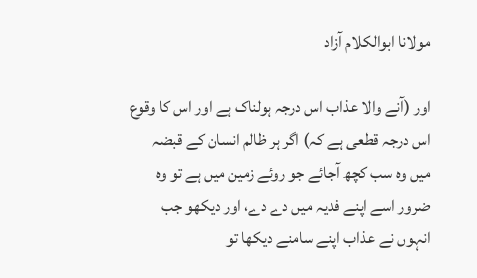مولانا ابوالکلام آزاد

اور (آنے والا عذاب اس درجہ ہولناک ہے اور اس کا وقوع اس درجہ قطعی ہے کہ) اگر ہر ظالم انسان کے قبضہ میں وہ سب کچھ آجائے جو روئے زمین میں ہے تو وہ ضرور اسے اپنے فدیہ میں دے دے، اور دیکھو جب انہوں نے عذاب اپنے سامنے دیکھا تو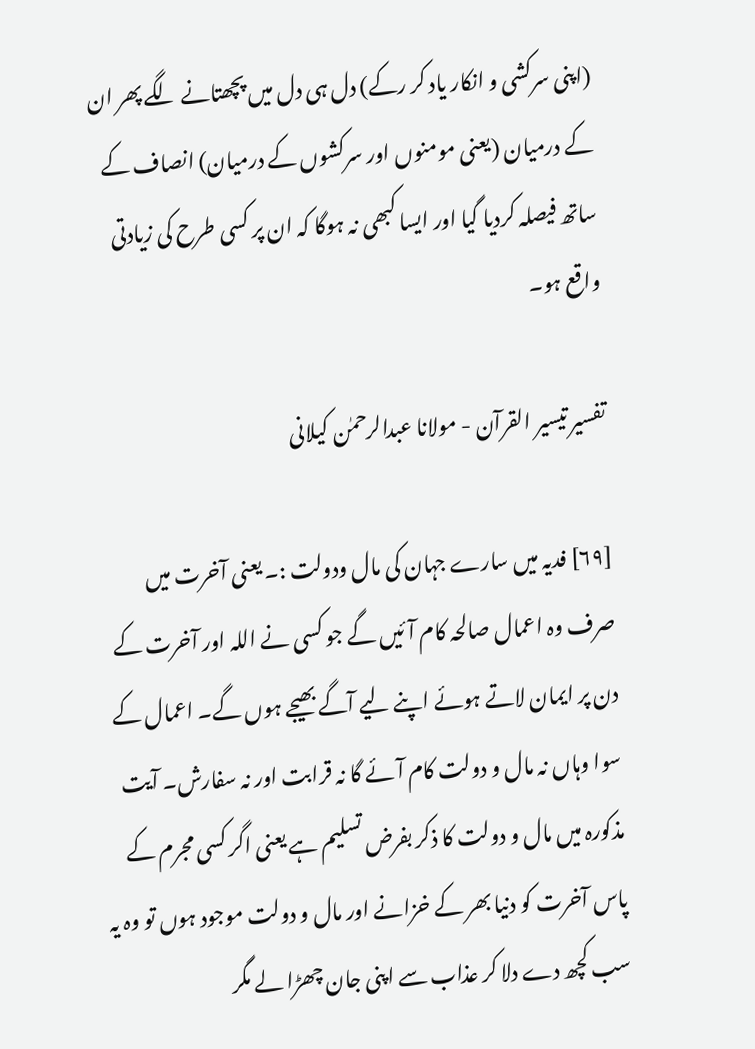(اپنی سرکشی و انکار یاد کر رکے) دل ہی دل میں پچھتانے لگے پھر ان کے درمیان (یعنی مومنوں اور سرکشوں کے درمیان) انصاف کے ساتھ فیصلہ کردیا گیا اور ایسا کبھی نہ ہوگا کہ ان پر کسی طرح کی زیادتی واقع ہو۔

تفسیر تیسیر القرآن - مولانا عبدالرحمٰن کیلانی

[٦٩] فدیہ میں سارے جہان کی مال ودولت :۔ یعنی آخرت میں صرف وہ اعمال صالحہ کام آئیں گے جو کسی نے اللہ اور آخرت کے دن پر ایمان لاتے ہوئے اپنے لیے آگے بھیجے ہوں گے۔ اعمال کے سوا وہاں نہ مال و دولت کام آئے گا نہ قرابت اور نہ سفارش۔ آیت مذکورہ میں مال و دولت کا ذکر بفرض تسلیم ہے یعنی اگر کسی مجرم کے پاس آخرت کو دنیا بھر کے خزانے اور مال و دولت موجود ہوں تو وہ یہ سب کچھ دے دلا کر عذاب سے اپنی جان چھڑا لے مگر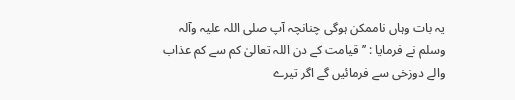یہ بات وہاں ناممکن ہوگی چنانچہ آپ صلی اللہ علیہ وآلہ وسلم نے فرمایا : ’’قیامت کے دن اللہ تعالیٰ کم سے کم عذاب والے دوزخی سے فرمائیں گے اگر تیرے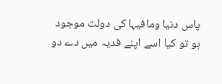پاس دنیا ومافیہا کی دولت موجود ہو تو کیا اسے اپنے فدیہ میں دے دو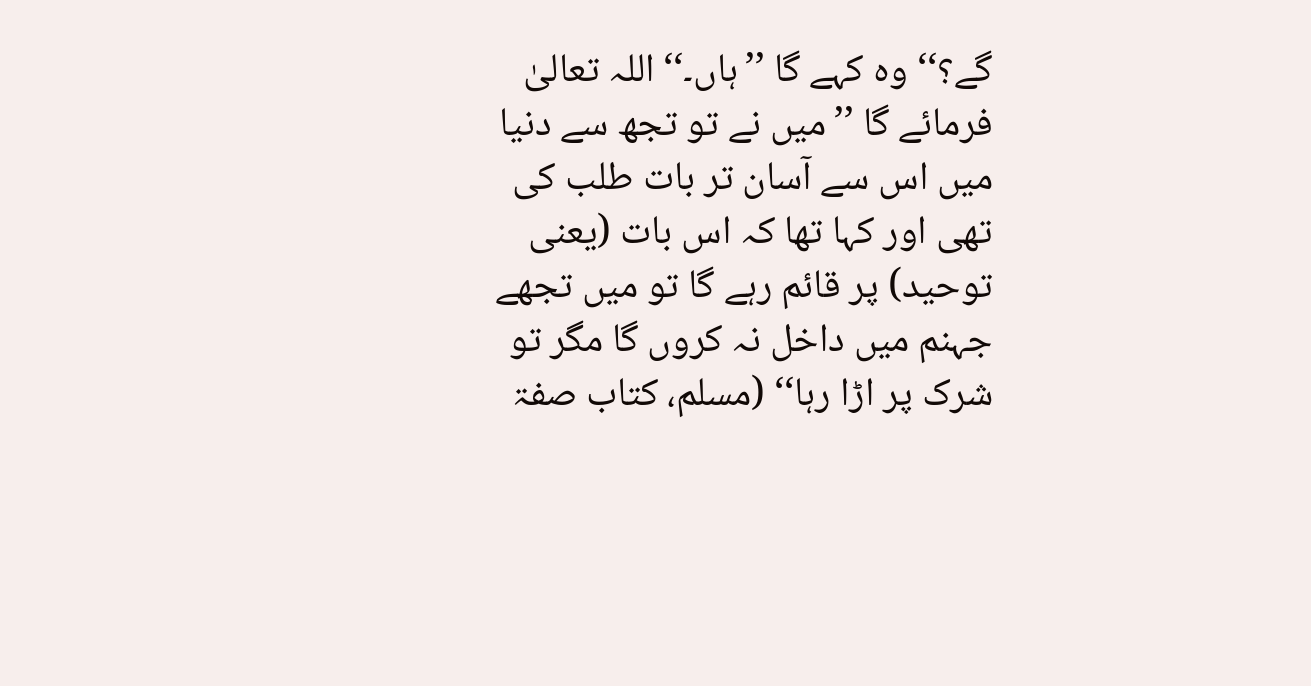گے؟‘‘ وہ کہے گا ’’ہاں۔‘‘ اللہ تعالیٰ فرمائے گا ’’میں نے تو تجھ سے دنیا میں اس سے آسان تر بات طلب کی تھی اور کہا تھا کہ اس بات (یعنی توحید) پر قائم رہے گا تو میں تجھے جہنم میں داخل نہ کروں گا مگر تو شرک پر اڑا رہا‘‘ (مسلم، کتاب صفۃ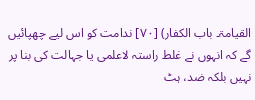القیامۃ۔ باب الکفار) [٧٠] ندامت کو اس لیے چھپائیں گے کہ انہوں نے غلط راستہ لاعلمی یا جہالت کی بنا پر نہیں بلکہ ضد، ہٹ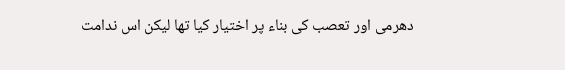دھرمی اور تعصب کی بناء پر اختیار کیا تھا لیکن اس ندامت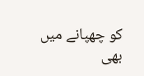کو چھپانے میں بھی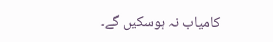کامیاب نہ ہوسکیں گے۔